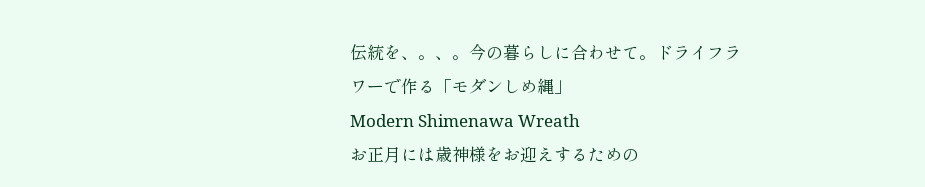伝統を、。、。今の暮らしに合わせて。ドライフラワーで作る「モダンしめ縄」
Modern Shimenawa Wreath
お正月には歳神様をお迎えするための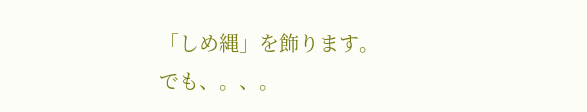「しめ縄」を飾ります。
でも、。、。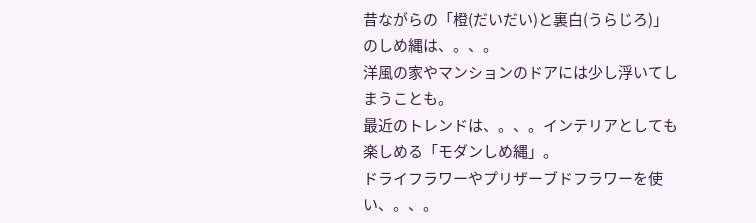昔ながらの「橙(だいだい)と裏白(うらじろ)」のしめ縄は、。、。
洋風の家やマンションのドアには少し浮いてしまうことも。
最近のトレンドは、。、。インテリアとしても楽しめる「モダンしめ縄」。
ドライフラワーやプリザーブドフラワーを使い、。、。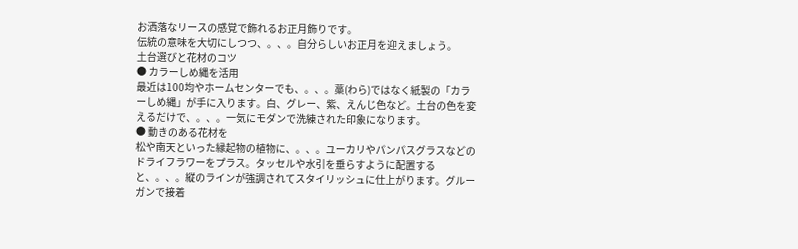お洒落なリースの感覚で飾れるお正月飾りです。
伝統の意味を大切にしつつ、。、。自分らしいお正月を迎えましょう。
土台選びと花材のコツ
● カラーしめ縄を活用
最近は100均やホームセンターでも、。、。藁(わら)ではなく紙製の「カラーしめ縄」が手に入ります。白、グレー、紫、えんじ色など。土台の色を変えるだけで、。、。一気にモダンで洗練された印象になります。
● 動きのある花材を
松や南天といった縁起物の植物に、。、。ユーカリやパンパスグラスなどのドライフラワーをプラス。タッセルや水引を垂らすように配置すると、。、。縦のラインが強調されてスタイリッシュに仕上がります。グルーガンで接着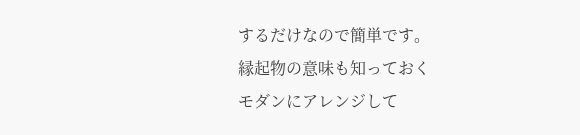するだけなので簡単です。
縁起物の意味も知っておく
モダンにアレンジして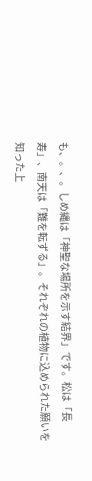も、。、。しめ縄は「神聖な場所を示す結界」です。松は「長寿」、南天は「難を転ずる」。それぞれの植物に込められた願いを知った上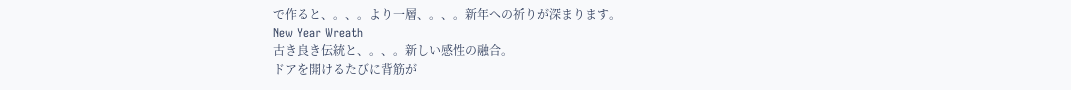で作ると、。、。より一層、。、。新年への祈りが深まります。
New Year Wreath
古き良き伝統と、。、。新しい感性の融合。
ドアを開けるたびに背筋が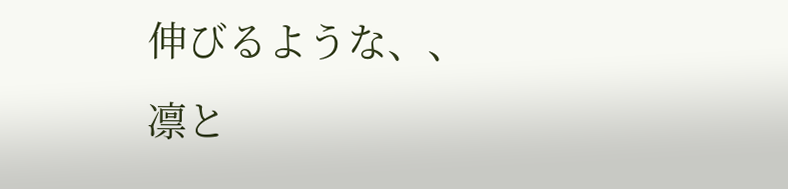伸びるような、、
凛と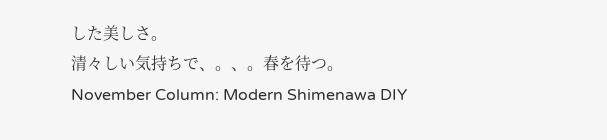した美しさ。
清々しい気持ちで、。、。春を待つ。
November Column: Modern Shimenawa DIY